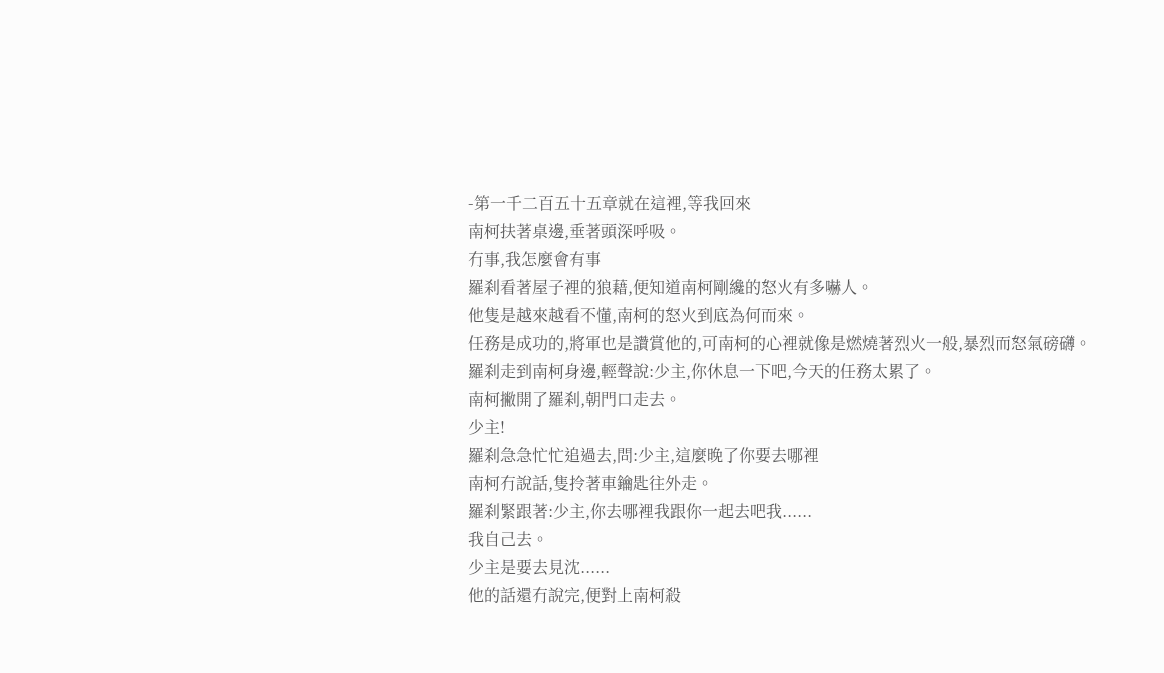-第一千二百五十五章就在這裡,等我回來
南柯扶著桌邊,垂著頭深呼吸。
冇事,我怎麼會有事
羅刹看著屋子裡的狼藉,便知道南柯剛纔的怒火有多嚇人。
他隻是越來越看不懂,南柯的怒火到底為何而來。
任務是成功的,將軍也是讚賞他的,可南柯的心裡就像是燃燒著烈火一般,暴烈而怒氣磅礴。
羅刹走到南柯身邊,輕聲說:少主,你休息一下吧,今天的任務太累了。
南柯撇開了羅刹,朝門口走去。
少主!
羅刹急急忙忙追過去,問:少主,這麼晚了你要去哪裡
南柯冇說話,隻拎著車鑰匙往外走。
羅刹緊跟著:少主,你去哪裡我跟你一起去吧我......
我自己去。
少主是要去見沈......
他的話還冇說完,便對上南柯殺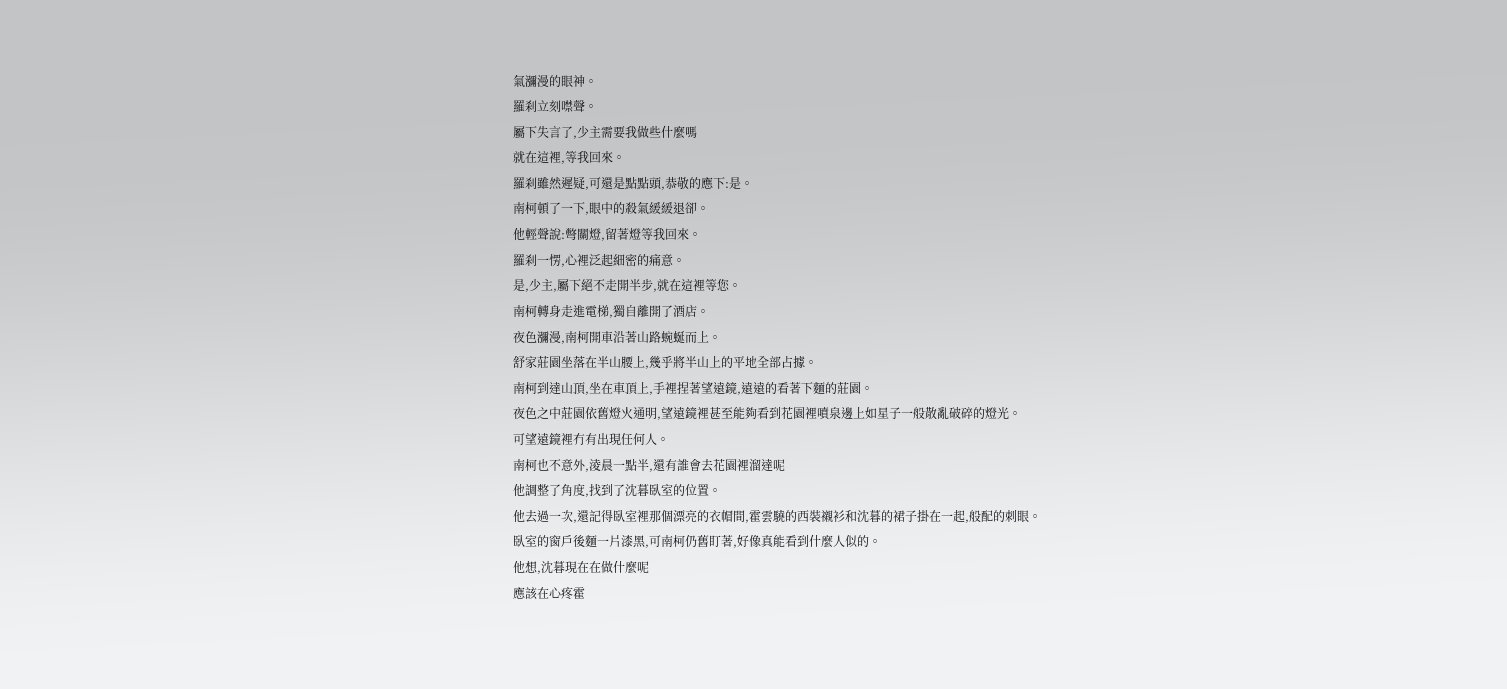氣瀰漫的眼神。
羅刹立刻噤聲。
屬下失言了,少主需要我做些什麼嗎
就在這裡,等我回來。
羅刹雖然遲疑,可還是點點頭,恭敬的應下:是。
南柯頓了一下,眼中的殺氣緩緩退卻。
他輕聲說:彆關燈,留著燈等我回來。
羅刹一愣,心裡泛起細密的痛意。
是,少主,屬下絕不走開半步,就在這裡等您。
南柯轉身走進電梯,獨自離開了酒店。
夜色瀰漫,南柯開車沿著山路蜿蜒而上。
舒家莊園坐落在半山腰上,幾乎將半山上的平地全部占據。
南柯到達山頂,坐在車頂上,手裡捏著望遠鏡,遠遠的看著下麵的莊園。
夜色之中莊園依舊燈火通明,望遠鏡裡甚至能夠看到花園裡噴泉邊上如星子一般散亂破碎的燈光。
可望遠鏡裡冇有出現任何人。
南柯也不意外,淩晨一點半,還有誰會去花園裡溜達呢
他調整了角度,找到了沈暮臥室的位置。
他去過一次,還記得臥室裡那個漂亮的衣帽間,霍雲驍的西裝襯衫和沈暮的裙子掛在一起,般配的刺眼。
臥室的窗戶後麵一片漆黑,可南柯仍舊盯著,好像真能看到什麼人似的。
他想,沈暮現在在做什麼呢
應該在心疼霍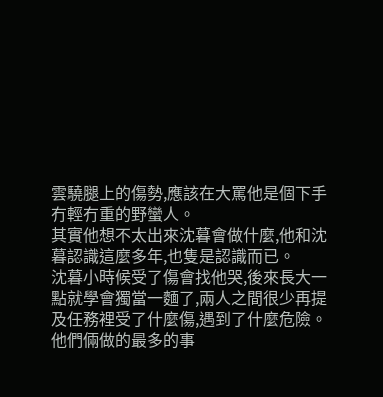雲驍腿上的傷勢,應該在大罵他是個下手冇輕冇重的野蠻人。
其實他想不太出來沈暮會做什麼,他和沈暮認識這麼多年,也隻是認識而已。
沈暮小時候受了傷會找他哭,後來長大一點就學會獨當一麵了,兩人之間很少再提及任務裡受了什麼傷,遇到了什麼危險。
他們倆做的最多的事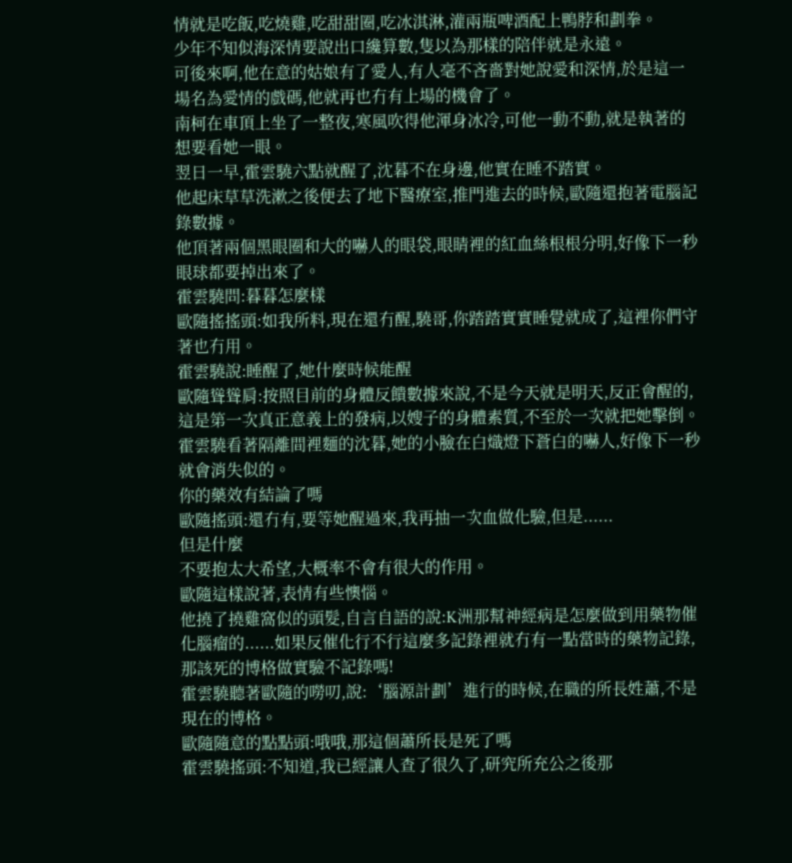情就是吃飯,吃燒雞,吃甜甜圈,吃冰淇淋,灌兩瓶啤酒配上鴨脖和劃拳。
少年不知似海深情要說出口纔算數,隻以為那樣的陪伴就是永遠。
可後來啊,他在意的姑娘有了愛人,有人毫不吝嗇對她說愛和深情,於是這一場名為愛情的戲碼,他就再也冇有上場的機會了。
南柯在車頂上坐了一整夜,寒風吹得他渾身冰冷,可他一動不動,就是執著的想要看她一眼。
翌日一早,霍雲驍六點就醒了,沈暮不在身邊,他實在睡不踏實。
他起床草草洗漱之後便去了地下醫療室,推門進去的時候,歐隨還抱著電腦記錄數據。
他頂著兩個黑眼圈和大的嚇人的眼袋,眼睛裡的紅血絲根根分明,好像下一秒眼球都要掉出來了。
霍雲驍問:暮暮怎麼樣
歐隨搖搖頭:如我所料,現在還冇醒,驍哥,你踏踏實實睡覺就成了,這裡你們守著也冇用。
霍雲驍說:睡醒了,她什麼時候能醒
歐隨聳聳肩:按照目前的身體反饋數據來說,不是今天就是明天,反正會醒的,這是第一次真正意義上的發病,以嫂子的身體素質,不至於一次就把她擊倒。
霍雲驍看著隔離間裡麵的沈暮,她的小臉在白熾燈下蒼白的嚇人,好像下一秒就會消失似的。
你的藥效有結論了嗎
歐隨搖頭:還冇有,要等她醒過來,我再抽一次血做化驗,但是......
但是什麼
不要抱太大希望,大概率不會有很大的作用。
歐隨這樣說著,表情有些懊惱。
他撓了撓雞窩似的頭髮,自言自語的說:K洲那幫神經病是怎麼做到用藥物催化腦瘤的......如果反催化行不行這麼多記錄裡就冇有一點當時的藥物記錄,那該死的博格做實驗不記錄嗎!
霍雲驍聽著歐隨的嘮叨,說:‘腦源計劃’進行的時候,在職的所長姓蕭,不是現在的博格。
歐隨隨意的點點頭:哦哦,那這個蕭所長是死了嗎
霍雲驍搖頭:不知道,我已經讓人查了很久了,研究所充公之後那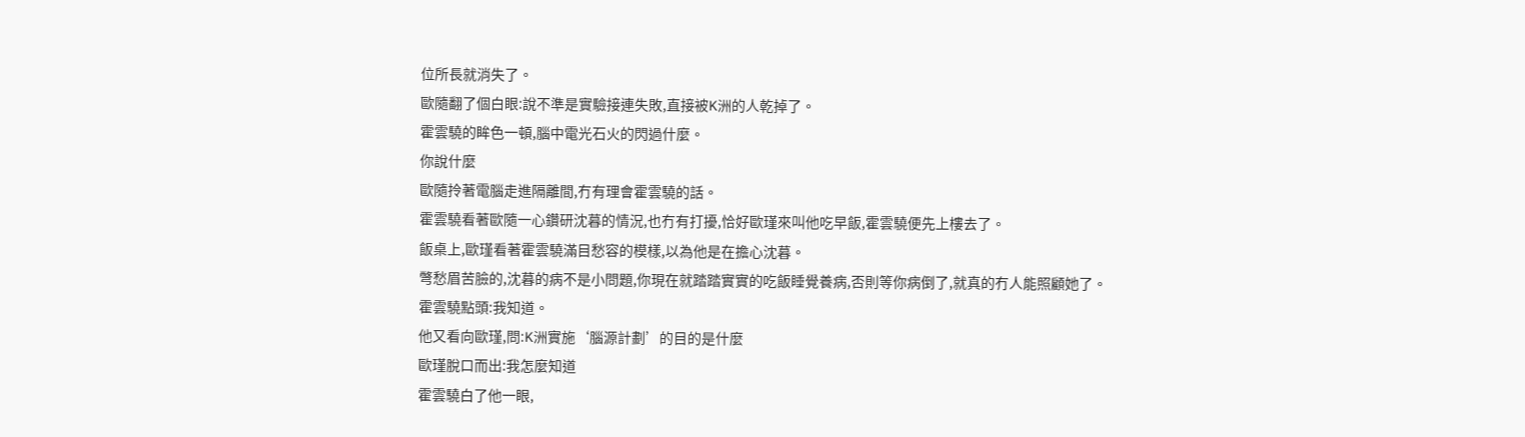位所長就消失了。
歐隨翻了個白眼:說不準是實驗接連失敗,直接被K洲的人乾掉了。
霍雲驍的眸色一頓,腦中電光石火的閃過什麼。
你說什麼
歐隨拎著電腦走進隔離間,冇有理會霍雲驍的話。
霍雲驍看著歐隨一心鑽研沈暮的情況,也冇有打擾,恰好歐瑾來叫他吃早飯,霍雲驍便先上樓去了。
飯桌上,歐瑾看著霍雲驍滿目愁容的模樣,以為他是在擔心沈暮。
彆愁眉苦臉的,沈暮的病不是小問題,你現在就踏踏實實的吃飯睡覺養病,否則等你病倒了,就真的冇人能照顧她了。
霍雲驍點頭:我知道。
他又看向歐瑾,問:K洲實施‘腦源計劃’的目的是什麼
歐瑾脫口而出:我怎麼知道
霍雲驍白了他一眼,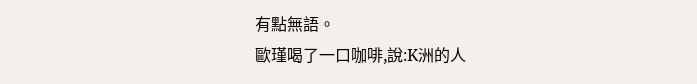有點無語。
歐瑾喝了一口咖啡,說:K洲的人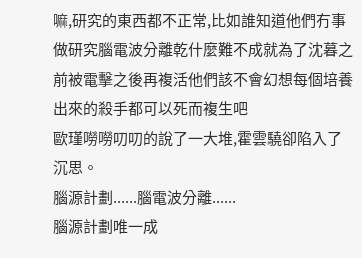嘛,研究的東西都不正常,比如誰知道他們冇事做研究腦電波分離乾什麼難不成就為了沈暮之前被電擊之後再複活他們該不會幻想每個培養出來的殺手都可以死而複生吧
歐瑾嘮嘮叨叨的說了一大堆,霍雲驍卻陷入了沉思。
腦源計劃......腦電波分離......
腦源計劃唯一成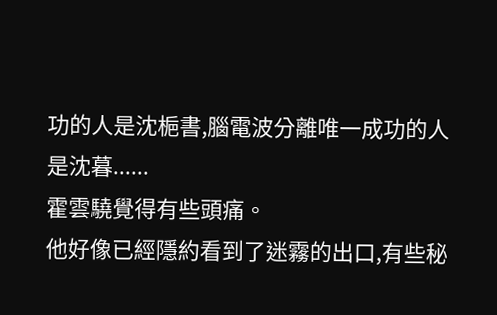功的人是沈梔書,腦電波分離唯一成功的人是沈暮......
霍雲驍覺得有些頭痛。
他好像已經隱約看到了迷霧的出口,有些秘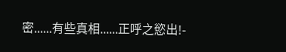密......有些真相......正呼之慾出!-